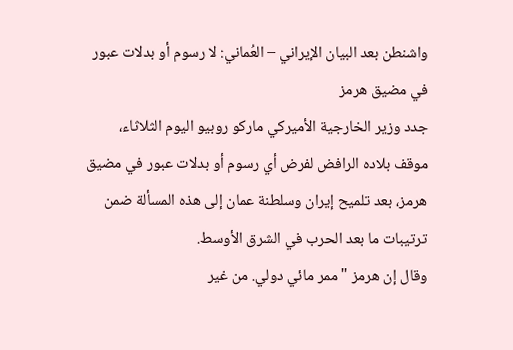واشنطن بعد البيان الإيراني – العُماني: لا رسوم أو بدلات عبور في مضيق هرمز
جدد وزير الخارجية الأميركي ماركو روبيو اليوم الثلاثاء، موقف بلاده الرافض لفرض أي رسوم أو بدلات عبور في مضيق هرمز، بعد تلميح إيران وسلطنة عمان إلى هذه المسألة ضمن ترتيبات ما بعد الحرب في الشرق الأوسط.
وقال إن هرمز "ممر مائي دولي. من غير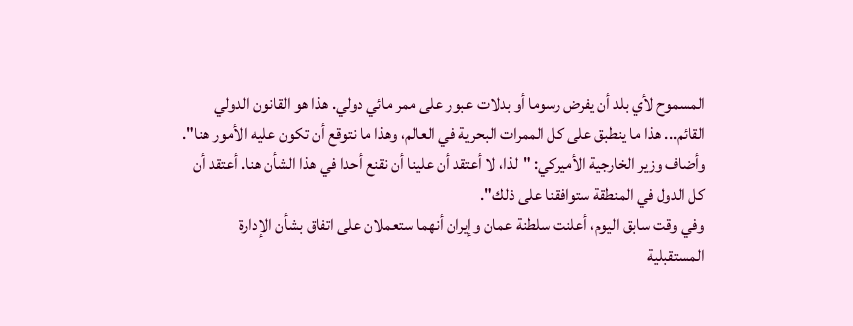المسموح لأي بلد أن يفرض رسوما أو بدلات عبور على ممر مائي دولي. هذا هو القانون الدولي القائم... هذا ما ينطبق على كل الممرات البحرية في العالم، وهذا ما نتوقع أن تكون عليه الأمور هنا".
وأضاف وزير الخارجية الأميركي: "لذا، لا أعتقد أن علينا أن نقنع أحدا في هذا الشأن هنا. أعتقد أن كل الدول في المنطقة ستوافقنا على ذلك".
وفي وقت سابق اليوم، أعلنت سلطنة عمان وإيران أنهما ستعملان على اتفاق بشأن الإدارة المستقبلية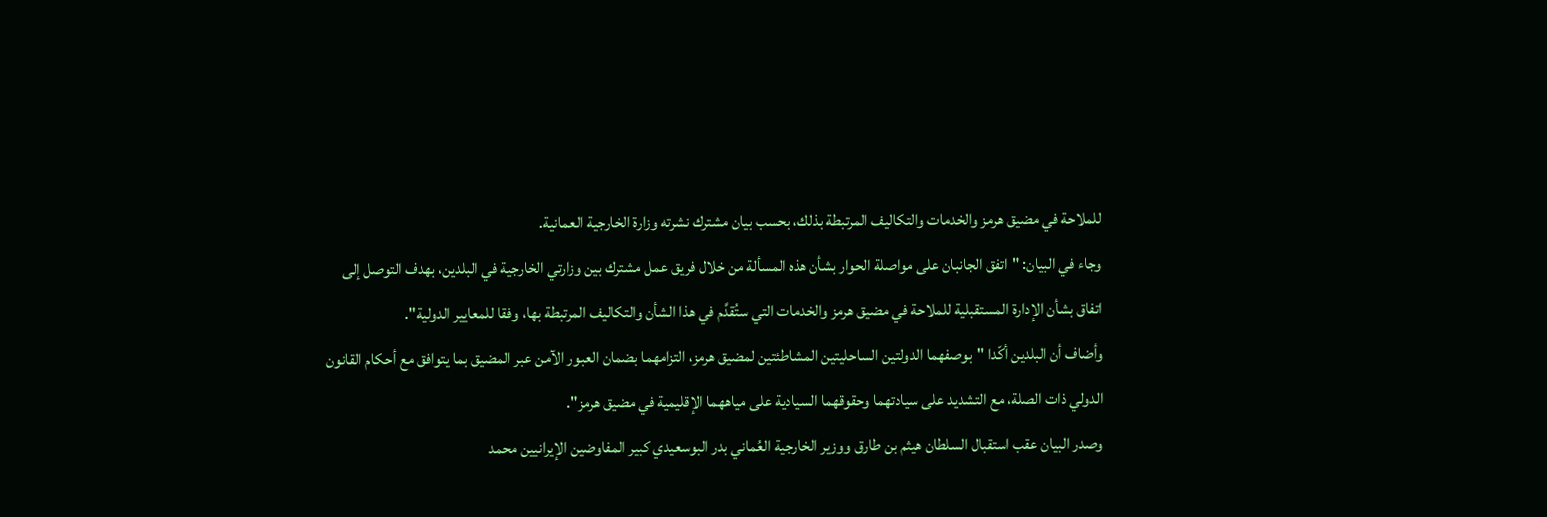للملاحة في مضيق هرمز والخدمات والتكاليف المرتبطة بذلك، بحسب بيان مشترك نشرته وزارة الخارجية العمانية.
وجاء في البيان: "اتفق الجانبان على مواصلة الحوار بشأن هذه المسألة من خلال فريق عمل مشترك بين وزارتي الخارجية في البلدين، بهدف التوصل إلى اتفاق بشأن الإدارة المستقبلية للملاحة في مضيق هرمز والخدمات التي ستُقدَّم في هذا الشأن والتكاليف المرتبطة بها، وفقا للمعايير الدولية".
وأضاف أن البلدين أكّدا "بوصفهما الدولتين الساحليتين المشاطئتين لمضيق هرمز، التزامهما بضمان العبور الآمن عبر المضيق بما يتوافق مع أحكام القانون الدولي ذات الصلة، مع التشديد على سيادتهما وحقوقهما السيادية على مياههما الإقليمية في مضيق هرمز".
وصدر البيان عقب استقبال السلطان هيثم بن طارق ووزير الخارجية العُماني بدر البوسعيدي كبير المفاوضين الإيرانيين محمد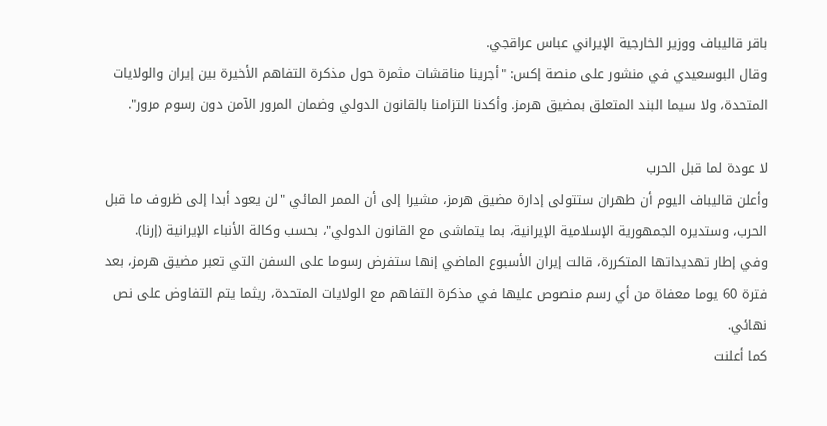باقر قاليباف ووزير الخارجية الإيراني عباس عراقجي.
وقال البوسعيدي في منشور على منصة إكس: "أجرينا مناقشات مثمرة حول مذكرة التفاهم الأخيرة بين إيران والولايات المتحدة، ولا سيما البند المتعلق بمضيق هرمز. وأكدنا التزامنا بالقانون الدولي وضمان المرور الآمن دون رسوم مرور".

لا عودة لما قبل الحرب
وأعلن قاليباف اليوم أن طهران ستتولى إدارة مضيق هرمز، مشيرا إلى أن الممر المائي "لن يعود أبدا إلى ظروف ما قبل الحرب، وستديره الجمهورية الإسلامية الإيرانية، بما يتماشى مع القانون الدولي"، بحسب وكالة الأنباء الإيرانية (إرنا).
وفي إطار تهديداتها المتكررة، قالت إيران الأسبوع الماضي إنها ستفرض رسوما على السفن التي تعبر مضيق هرمز، بعد فترة 60 يوما معفاة من أي رسم منصوص عليها في مذكرة التفاهم مع الولايات المتحدة، ريثما يتم التفاوض على نص نهائي.
كما أعلنت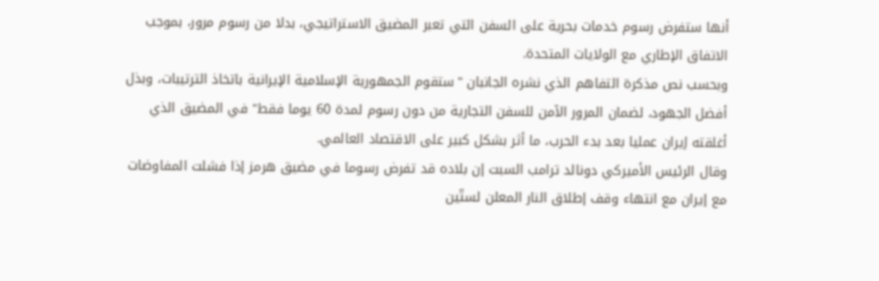أنها ستفرض رسوم خدمات بحرية على السفن التي تعبر المضيق الاستراتيجي، بدلا من رسوم مرور، بموجب الاتفاق الإطاري مع الولايات المتحدة.
وبحسب نص مذكرة التفاهم الذي نشره الجانبان "ستقوم الجمهورية الإسلامية الإيرانية باتخاذ الترتيبات، وبذل أفضل الجهود، لضمان المرور الآمن للسفن التجارية من دون رسوم لمدة 60 يوما فقط" في المضيق الذي أغلقته إيران عمليا بعد بدء الحرب، ما أثر بشكل كبير على الاقتصاد العالمي.
وقال الرئيس الأميركي دونالد ترامب السبت إن بلاده قد تفرض رسوما في مضيق هرمز إذا فشلت المفاوضات مع إيران مع انتهاء وقف إطلاق النار المعلن لستّين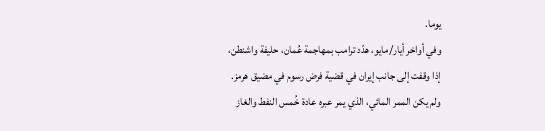يوما.
وفي أواخر أيار/مايو، هدّد ترامب بمهاجمة عُمان، حليفة واشنطن، إذا وقفت إلى جانب إيران في قضية فرض رسوم في مضيق هرمز.
ولم يكن الممر المائي، الذي يمر عبره عادة خُمس النفط والغاز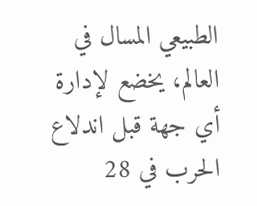الطبيعي المسال في العالم، يخضع لإدارة أي جهة قبل اندلاع الحرب في 28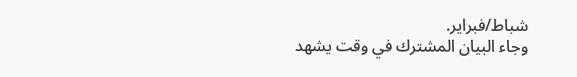شباط/فبراير.
وجاء البيان المشترك في وقت يشهد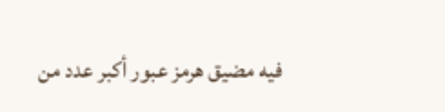فيه مضيق هرمز عبور أكبر عدد من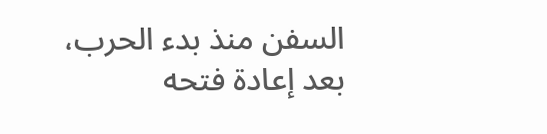السفن منذ بدء الحرب، بعد إعادة فتحه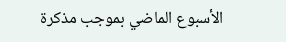الأسبوع الماضي بموجب مذكرة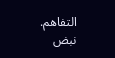التفاهم.
نبض